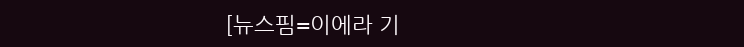[뉴스핌=이에라 기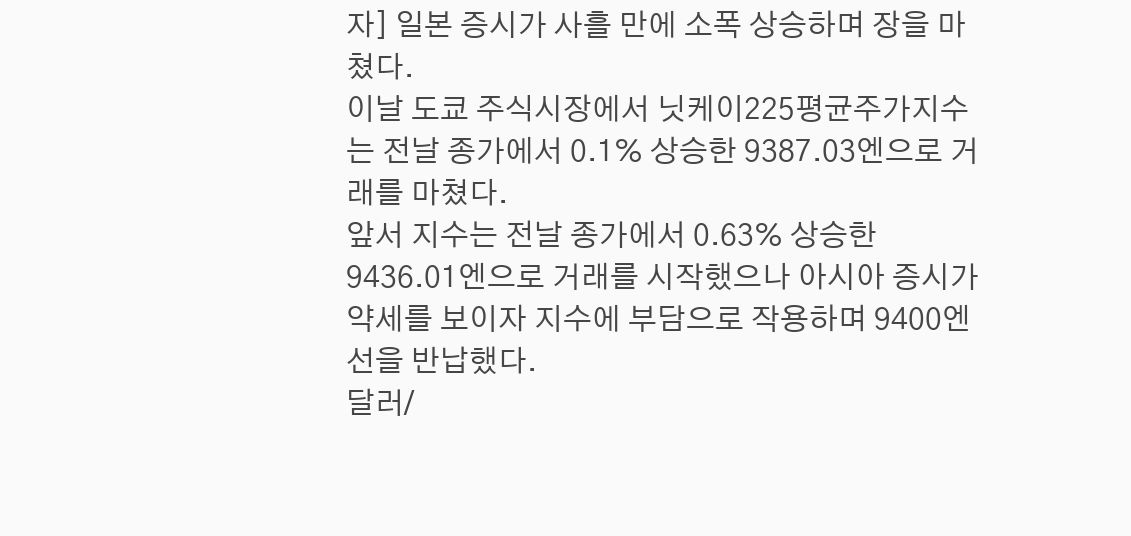자] 일본 증시가 사흘 만에 소폭 상승하며 장을 마쳤다.
이날 도쿄 주식시장에서 닛케이225평균주가지수는 전날 종가에서 0.1% 상승한 9387.03엔으로 거래를 마쳤다.
앞서 지수는 전날 종가에서 0.63% 상승한 9436.01엔으로 거래를 시작했으나 아시아 증시가 약세를 보이자 지수에 부담으로 작용하며 9400엔선을 반납했다.
달러/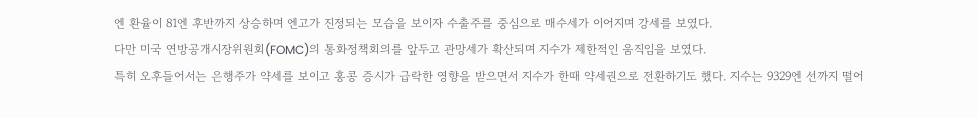엔 환율이 81엔 후반까지 상승하며 엔고가 진정되는 모습을 보이자 수출주를 중심으로 매수세가 이어지며 강세를 보였다.
다만 미국 연방공개시장위원회(FOMC)의 통화정책회의를 앞두고 관망세가 확산되며 지수가 제한적인 움직임을 보였다.
특히 오후들어서는 은행주가 약세를 보이고 홍콩 증시가 급락한 영향을 받으면서 지수가 한때 약세권으로 전환하기도 했다. 지수는 9329엔 선까지 떨어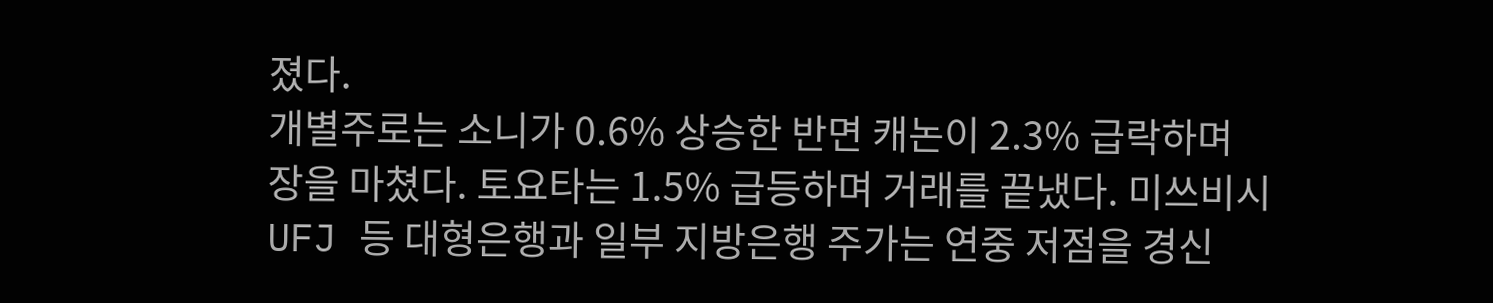졌다.
개별주로는 소니가 0.6% 상승한 반면 캐논이 2.3% 급락하며 장을 마쳤다. 토요타는 1.5% 급등하며 거래를 끝냈다. 미쓰비시UFJ 등 대형은행과 일부 지방은행 주가는 연중 저점을 경신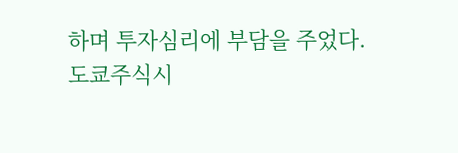하며 투자심리에 부담을 주었다.
도쿄주식시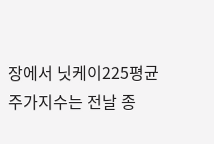장에서 닛케이225평균주가지수는 전날 종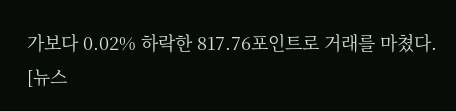가보다 0.02% 하락한 817.76포인트로 거래를 마쳤다.
[뉴스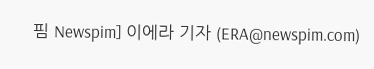핌 Newspim] 이에라 기자 (ERA@newspim.com)